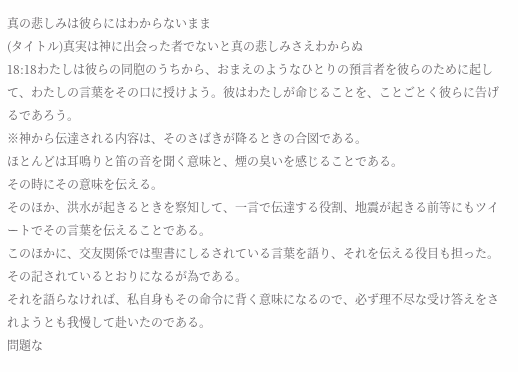真の悲しみは彼らにはわからないまま
(タイトル)真実は神に出会った者でないと真の悲しみさえわからぬ
18:18わたしは彼らの同胞のうちから、おまえのようなひとりの預言者を彼らのために起して、わたしの言葉をその口に授けよう。彼はわたしが命じることを、ことごとく彼らに告げるであろう。
※神から伝達される内容は、そのさばきが降るときの合図である。
ほとんどは耳鳴りと笛の音を聞く意味と、煙の臭いを感じることである。
その時にその意味を伝える。
そのほか、洪水が起きるときを察知して、一言で伝達する役割、地震が起きる前等にもツイートでその言葉を伝えることである。
このほかに、交友関係では聖書にしるされている言葉を語り、それを伝える役目も担った。その記されているとおりになるが為である。
それを語らなければ、私自身もその命令に背く意味になるので、必ず理不尽な受け答えをされようとも我慢して赴いたのである。
問題な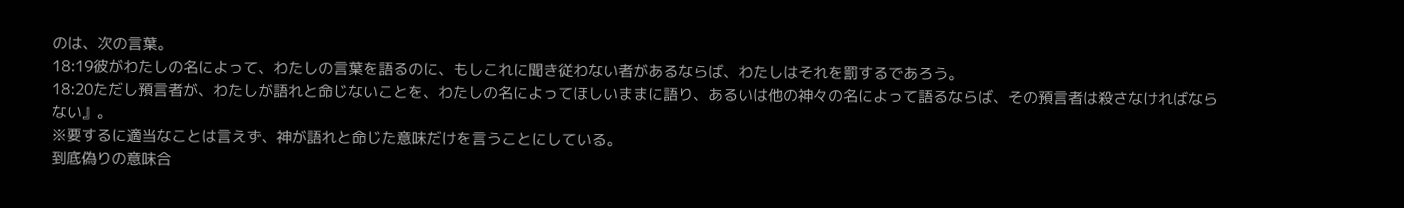のは、次の言葉。
18:19彼がわたしの名によって、わたしの言葉を語るのに、もしこれに聞き従わない者があるならば、わたしはそれを罰するであろう。
18:20ただし預言者が、わたしが語れと命じないことを、わたしの名によってほしいままに語り、あるいは他の神々の名によって語るならば、その預言者は殺さなければならない』。
※要するに適当なことは言えず、神が語れと命じた意味だけを言うことにしている。
到底偽りの意味合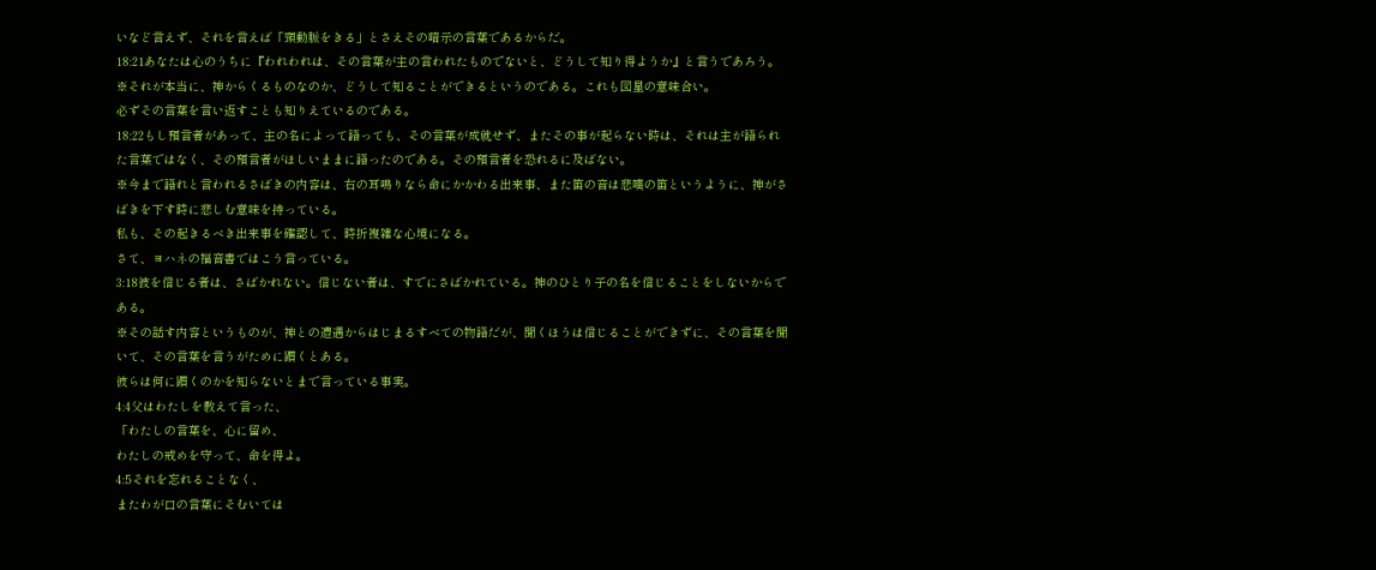いなど言えず、それを言えば「頸動脈をきる」とさえその暗示の言葉であるからだ。
18:21あなたは心のうちに『われわれは、その言葉が主の言われたものでないと、どうして知り得ようか』と言うであろう。
※それが本当に、神からくるものなのか、どうして知ることができるというのである。これも図星の意味合い。
必ずその言葉を言い返すことも知りえているのである。
18:22もし預言者があって、主の名によって語っても、その言葉が成就せず、またその事が起らない時は、それは主が語られた言葉ではなく、その預言者がほしいままに語ったのである。その預言者を恐れるに及ばない。
※今まで語れと言われるさばきの内容は、右の耳鳴りなら命にかかわる出来事、また笛の音は悲嘆の笛というように、神がさばきを下す時に悲しむ意味を持っている。
私も、その起きるべき出来事を確認して、時折複雑な心境になる。
さて、ヨハネの福音書ではこう言っている。
3:18彼を信じる者は、さばかれない。信じない者は、すでにさばかれている。神のひとり子の名を信じることをしないからである。
※その話す内容というものが、神との遭遇からはじまるすべての物語だが、聞くほうは信じることができずに、その言葉を聞いて、その言葉を言うがために躓くとある。
彼らは何に躓くのかを知らないとまで言っている事実。
4:4父はわたしを教えて言った、
「わたしの言葉を、心に留め、
わたしの戒めを守って、命を得よ。
4:5それを忘れることなく、
またわが口の言葉にそむいては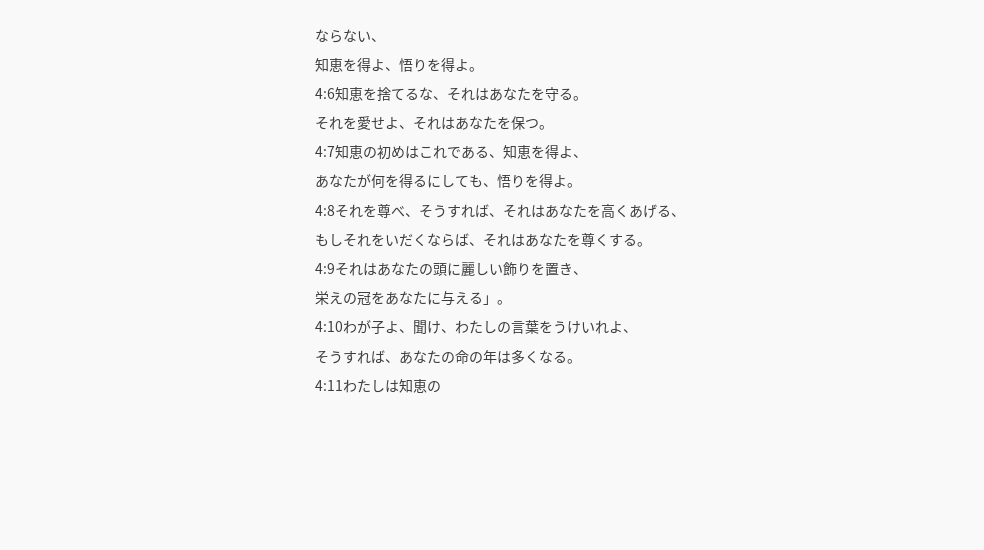ならない、
知恵を得よ、悟りを得よ。
4:6知恵を捨てるな、それはあなたを守る。
それを愛せよ、それはあなたを保つ。
4:7知恵の初めはこれである、知恵を得よ、
あなたが何を得るにしても、悟りを得よ。
4:8それを尊べ、そうすれば、それはあなたを高くあげる、
もしそれをいだくならば、それはあなたを尊くする。
4:9それはあなたの頭に麗しい飾りを置き、
栄えの冠をあなたに与える」。
4:10わが子よ、聞け、わたしの言葉をうけいれよ、
そうすれば、あなたの命の年は多くなる。
4:11わたしは知恵の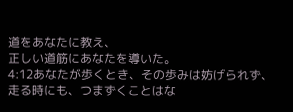道をあなたに教え、
正しい道筋にあなたを導いた。
4:12あなたが歩くとき、その歩みは妨げられず、
走る時にも、つまずくことはな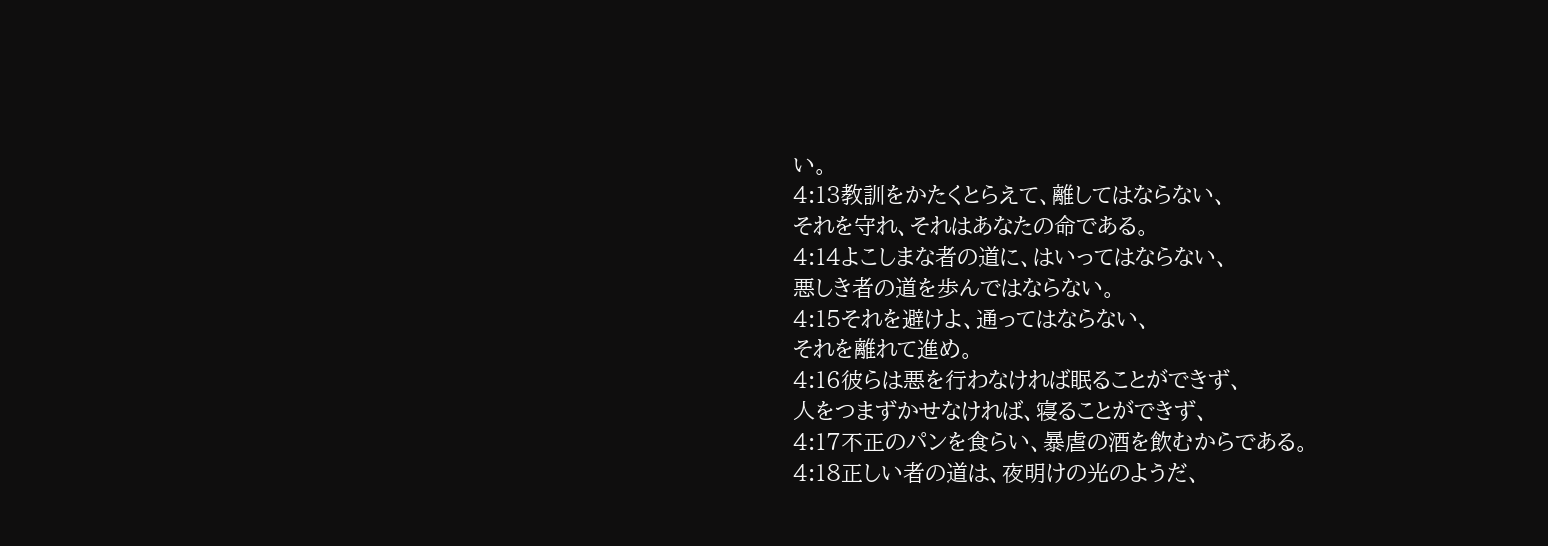い。
4:13教訓をかたくとらえて、離してはならない、
それを守れ、それはあなたの命である。
4:14よこしまな者の道に、はいってはならない、
悪しき者の道を歩んではならない。
4:15それを避けよ、通ってはならない、
それを離れて進め。
4:16彼らは悪を行わなければ眠ることができず、
人をつまずかせなければ、寝ることができず、
4:17不正のパンを食らい、暴虐の酒を飲むからである。
4:18正しい者の道は、夜明けの光のようだ、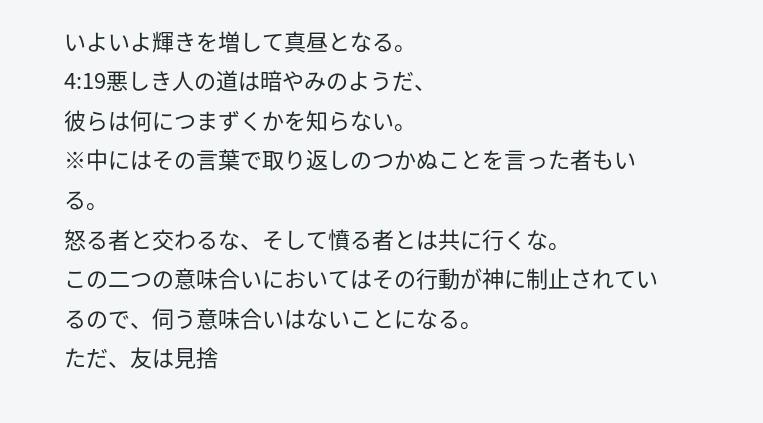いよいよ輝きを増して真昼となる。
4:19悪しき人の道は暗やみのようだ、
彼らは何につまずくかを知らない。
※中にはその言葉で取り返しのつかぬことを言った者もいる。
怒る者と交わるな、そして憤る者とは共に行くな。
この二つの意味合いにおいてはその行動が神に制止されているので、伺う意味合いはないことになる。
ただ、友は見捨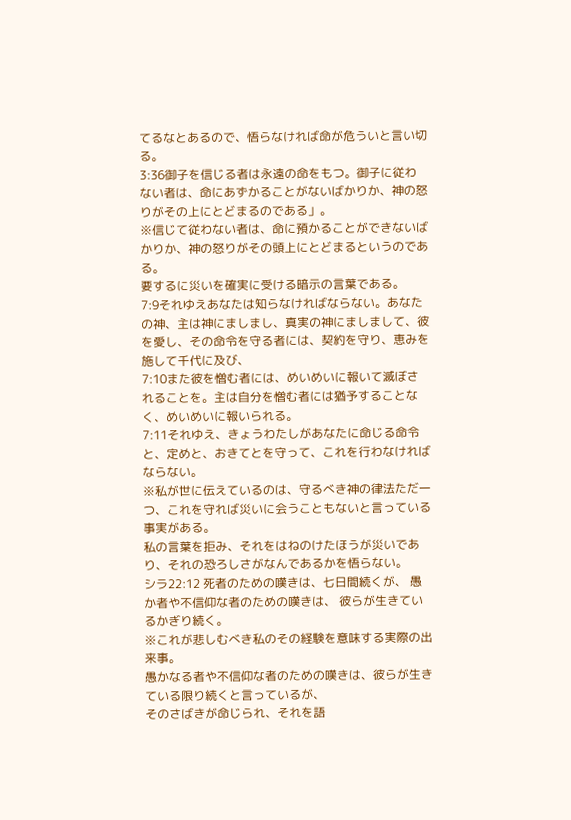てるなとあるので、悟らなければ命が危ういと言い切る。
3:36御子を信じる者は永遠の命をもつ。御子に従わない者は、命にあずかることがないばかりか、神の怒りがその上にとどまるのである」。
※信じて従わない者は、命に預かることができないばかりか、神の怒りがその頭上にとどまるというのである。
要するに災いを確実に受ける暗示の言葉である。
7:9それゆえあなたは知らなければならない。あなたの神、主は神にましまし、真実の神にましまして、彼を愛し、その命令を守る者には、契約を守り、恵みを施して千代に及び、
7:10また彼を憎む者には、めいめいに報いて滅ぼされることを。主は自分を憎む者には猶予することなく、めいめいに報いられる。
7:11それゆえ、きょうわたしがあなたに命じる命令と、定めと、おきてとを守って、これを行わなければならない。
※私が世に伝えているのは、守るべき神の律法ただ一つ、これを守れば災いに会うこともないと言っている事実がある。
私の言葉を拒み、それをはねのけたほうが災いであり、それの恐ろしさがなんであるかを悟らない。
シラ22:12 死者のための嘆きは、七日間続くが、 愚か者や不信仰な者のための嘆きは、 彼らが生きているかぎり続く。
※これが悲しむべき私のその経験を意味する実際の出来事。
愚かなる者や不信仰な者のための嘆きは、彼らが生きている限り続くと言っているが、
そのさばきが命じられ、それを語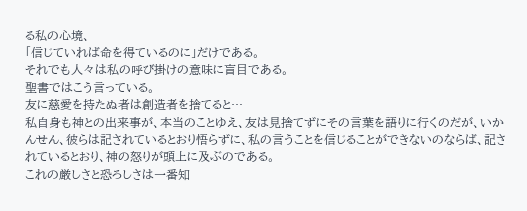る私の心境、
「信じていれば命を得ているのに」だけである。
それでも人々は私の呼び掛けの意味に盲目である。
聖書ではこう言っている。
友に慈愛を持たぬ者は創造者を捨てると…
私自身も神との出来事が、本当のことゆえ、友は見捨てずにその言葉を語りに行くのだが、いかんせん、彼らは記されているとおり悟らずに、私の言うことを信じることができないのならば、記されているとおり、神の怒りが頭上に及ぶのである。
これの厳しさと恐ろしさは一番知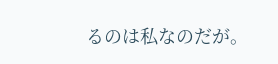るのは私なのだが。